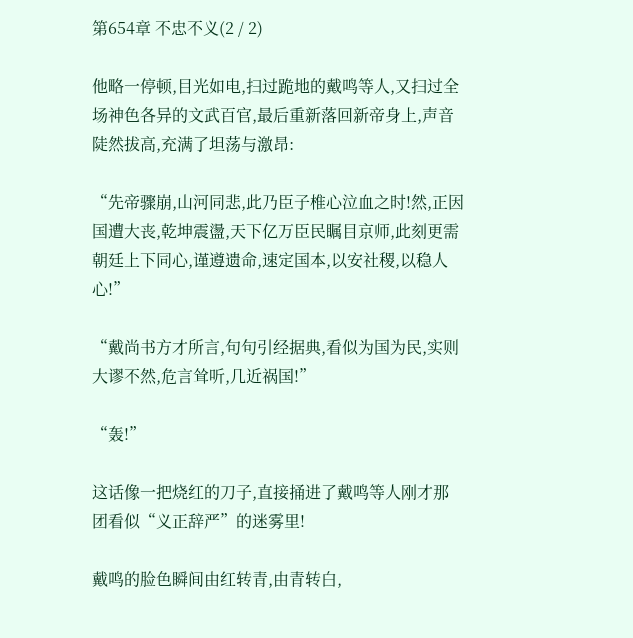第654章 不忠不义(2 / 2)

他略一停顿,目光如电,扫过跪地的戴鸣等人,又扫过全场神色各异的文武百官,最后重新落回新帝身上,声音陡然拔高,充满了坦荡与激昂:

“先帝骤崩,山河同悲,此乃臣子椎心泣血之时!然,正因国遭大丧,乾坤震盪,天下亿万臣民瞩目京师,此刻更需朝廷上下同心,谨遵遗命,速定国本,以安社稷,以稳人心!”

“戴尚书方才所言,句句引经据典,看似为国为民,实则大谬不然,危言耸听,几近祸国!”

“轰!”

这话像一把烧红的刀子,直接捅进了戴鸣等人刚才那团看似“义正辞严”的迷雾里!

戴鸣的脸色瞬间由红转青,由青转白,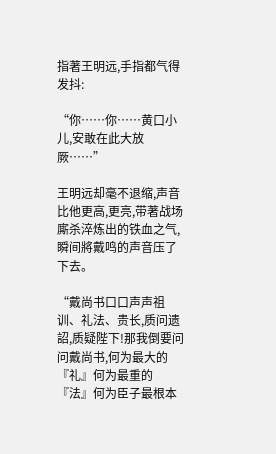指著王明远,手指都气得发抖:

“你……你……黄口小儿,安敢在此大放厥……”

王明远却毫不退缩,声音比他更高,更亮,带著战场廝杀淬炼出的铁血之气,瞬间將戴鸣的声音压了下去。

“戴尚书口口声声祖训、礼法、贵长,质问遗詔,质疑陛下!那我倒要问问戴尚书,何为最大的『礼』何为最重的『法』何为臣子最根本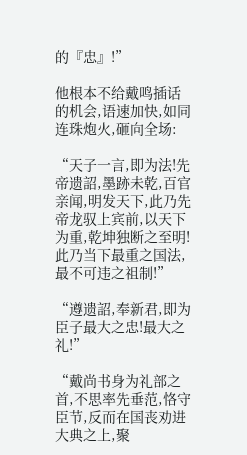的『忠』!”

他根本不给戴鸣插话的机会,语速加快,如同连珠炮火,砸向全场:

“天子一言,即为法!先帝遗詔,墨跡未乾,百官亲闻,明发天下,此乃先帝龙驭上宾前,以天下为重,乾坤独断之至明!此乃当下最重之国法,最不可违之祖制!”

“遵遗詔,奉新君,即为臣子最大之忠!最大之礼!”

“戴尚书身为礼部之首,不思率先垂范,恪守臣节,反而在国丧劝进大典之上,聚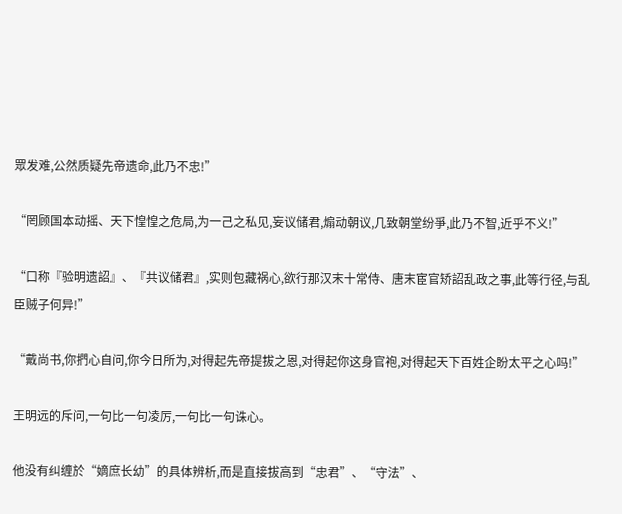眾发难,公然质疑先帝遗命,此乃不忠!”

“罔顾国本动摇、天下惶惶之危局,为一己之私见,妄议储君,煽动朝议,几致朝堂纷爭,此乃不智,近乎不义!”

“口称『验明遗詔』、『共议储君』,实则包藏祸心,欲行那汉末十常侍、唐末宦官矫詔乱政之事,此等行径,与乱臣贼子何异!”

“戴尚书,你捫心自问,你今日所为,对得起先帝提拔之恩,对得起你这身官袍,对得起天下百姓企盼太平之心吗!”

王明远的斥问,一句比一句凌厉,一句比一句诛心。

他没有纠缠於“嫡庶长幼”的具体辨析,而是直接拔高到“忠君”、“守法”、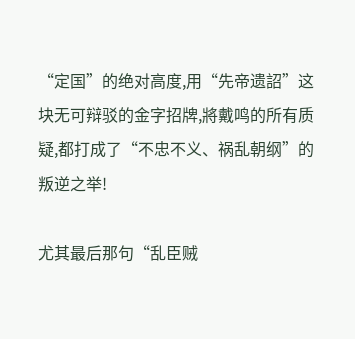“定国”的绝对高度,用“先帝遗詔”这块无可辩驳的金字招牌,將戴鸣的所有质疑,都打成了“不忠不义、祸乱朝纲”的叛逆之举!

尤其最后那句“乱臣贼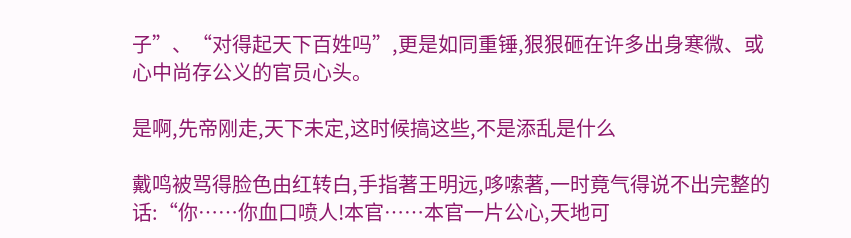子”、“对得起天下百姓吗”,更是如同重锤,狠狠砸在许多出身寒微、或心中尚存公义的官员心头。

是啊,先帝刚走,天下未定,这时候搞这些,不是添乱是什么

戴鸣被骂得脸色由红转白,手指著王明远,哆嗦著,一时竟气得说不出完整的话:“你……你血口喷人!本官……本官一片公心,天地可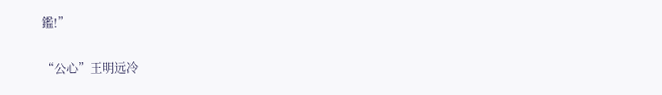鑑!”

“公心”王明远冷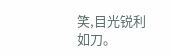笑,目光锐利如刀。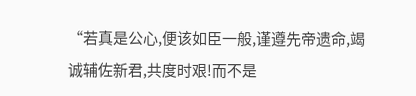“若真是公心,便该如臣一般,谨遵先帝遗命,竭诚辅佐新君,共度时艰!而不是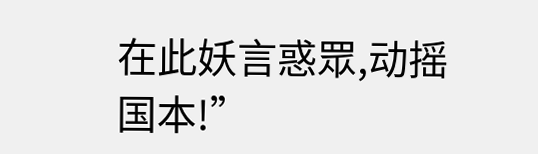在此妖言惑眾,动摇国本!”